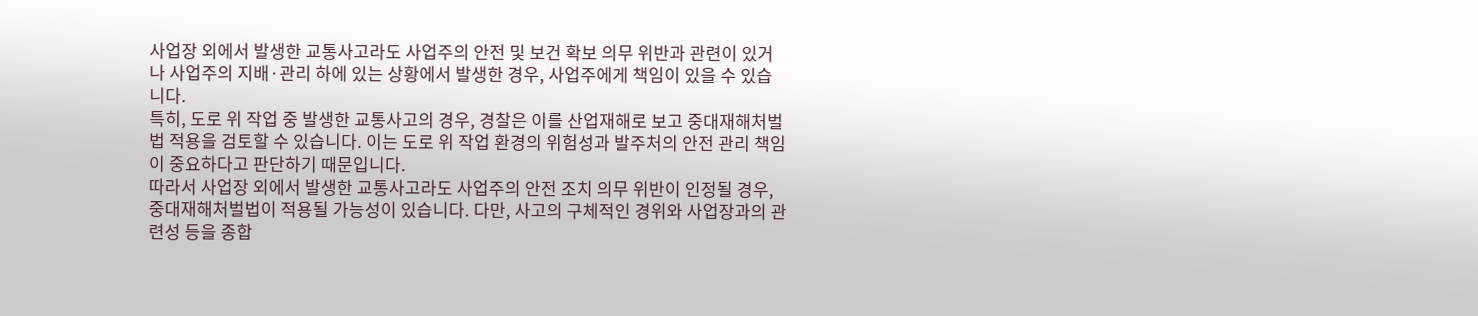사업장 외에서 발생한 교통사고라도 사업주의 안전 및 보건 확보 의무 위반과 관련이 있거나 사업주의 지배·관리 하에 있는 상황에서 발생한 경우, 사업주에게 책임이 있을 수 있습니다.
특히, 도로 위 작업 중 발생한 교통사고의 경우, 경찰은 이를 산업재해로 보고 중대재해처벌법 적용을 검토할 수 있습니다. 이는 도로 위 작업 환경의 위험성과 발주처의 안전 관리 책임이 중요하다고 판단하기 때문입니다.
따라서 사업장 외에서 발생한 교통사고라도 사업주의 안전 조치 의무 위반이 인정될 경우, 중대재해처벌법이 적용될 가능성이 있습니다. 다만, 사고의 구체적인 경위와 사업장과의 관련성 등을 종합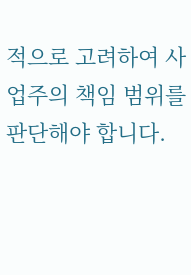적으로 고려하여 사업주의 책임 범위를 판단해야 합니다.